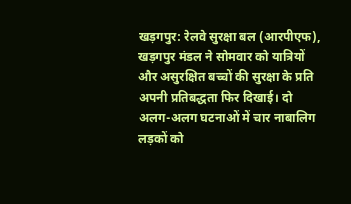खड़गपुर: रेलवे सुरक्षा बल (आरपीएफ), खड़गपुर मंडल ने सोमवार को यात्रियों और असुरक्षित बच्चों की सुरक्षा के प्रति अपनी प्रतिबद्धता फिर दिखाई। दो अलग-अलग घटनाओं में चार नाबालिग लड़कों को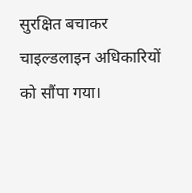सुरक्षित बचाकर चाइल्डलाइन अधिकारियों को सौंपा गया।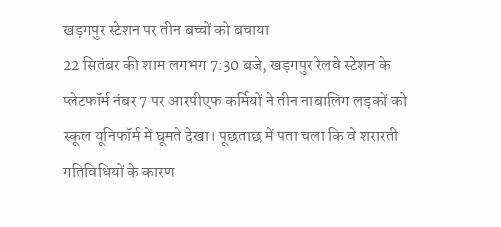खड़गपुर स्टेशन पर तीन बच्चों को बचाया
22 सितंबर की शाम लगभग 7:30 बजे, खड़गपुर रेलवे स्टेशन के प्लेटफॉर्म नंबर 7 पर आरपीएफ कर्मियों ने तीन नाबालिग लड़कों को स्कूल यूनिफॉर्म में घूमते देखा। पूछताछ में पता चला कि वे शरारती गतिविधियों के कारण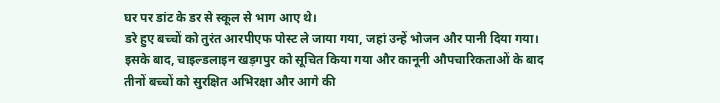घर पर डांट के डर से स्कूल से भाग आए थे।
डरे हुए बच्चों को तुरंत आरपीएफ पोस्ट ले जाया गया, जहां उन्हें भोजन और पानी दिया गया। इसके बाद, चाइल्डलाइन खड़गपुर को सूचित किया गया और कानूनी औपचारिकताओं के बाद तीनों बच्चों को सुरक्षित अभिरक्षा और आगे की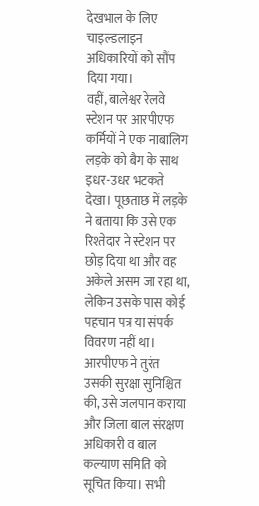देखभाल के लिए चाइल्डलाइन अधिकारियों को सौंप दिया गया।
वहीं, बालेश्वर रेलवे स्टेशन पर आरपीएफ कर्मियों ने एक नाबालिग लड़के को बैग के साथ इधर-उधर भटकते देखा। पूछताछ में लड़के ने बताया कि उसे एक रिश्तेदार ने स्टेशन पर छोड़ दिया था और वह अकेले असम जा रहा था, लेकिन उसके पास कोई पहचान पत्र या संपर्क विवरण नहीं था।
आरपीएफ ने तुरंत उसकी सुरक्षा सुनिश्चित की, उसे जलपान कराया और जिला बाल संरक्षण अधिकारी व बाल कल्याण समिति को सूचित किया। सभी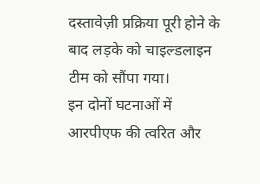दस्तावेज़ी प्रक्रिया पूरी होने के बाद लड़के को चाइल्डलाइन टीम को सौंपा गया।
इन दोनों घटनाओं में आरपीएफ की त्वरित और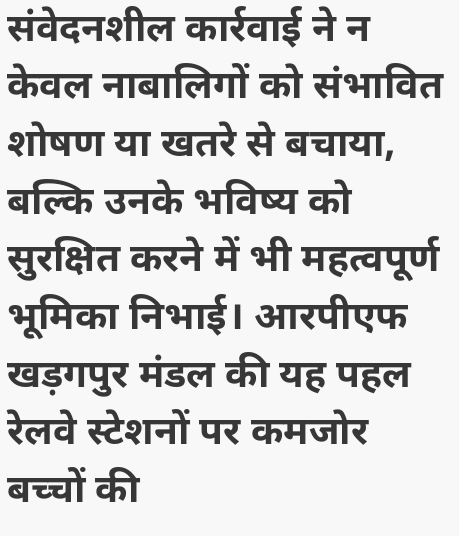संवेदनशील कार्रवाई ने न केवल नाबालिगों को संभावित शोषण या खतरे से बचाया, बल्कि उनके भविष्य को सुरक्षित करने में भी महत्वपूर्ण भूमिका निभाई। आरपीएफ खड़गपुर मंडल की यह पहल रेलवे स्टेशनों पर कमजोर बच्चों की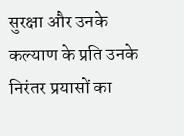सुरक्षा और उनके कल्याण के प्रति उनके निरंतर प्रयासों का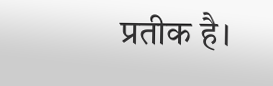प्रतीक है।